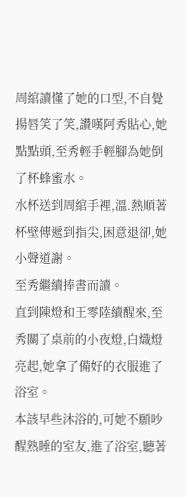周綰讀懂了她的口型,不自覺揚唇笑了笑,讚嘆阿秀貼心,她點點頭,至秀輕手輕腳為她倒了杯蜂蜜水。
水杯送到周綰手裡,溫.熱順著杯壁傳遞到指尖,困意退卻,她小聲道謝。
至秀繼續捧書而讀。
直到陳燈和王零陸續醒來,至秀關了桌前的小夜燈,白熾燈亮起,她拿了備好的衣服進了浴室。
本該早些沐浴的,可她不願吵醒熟睡的室友,進了浴室,聽著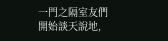一門之隔室友們開始談天說地,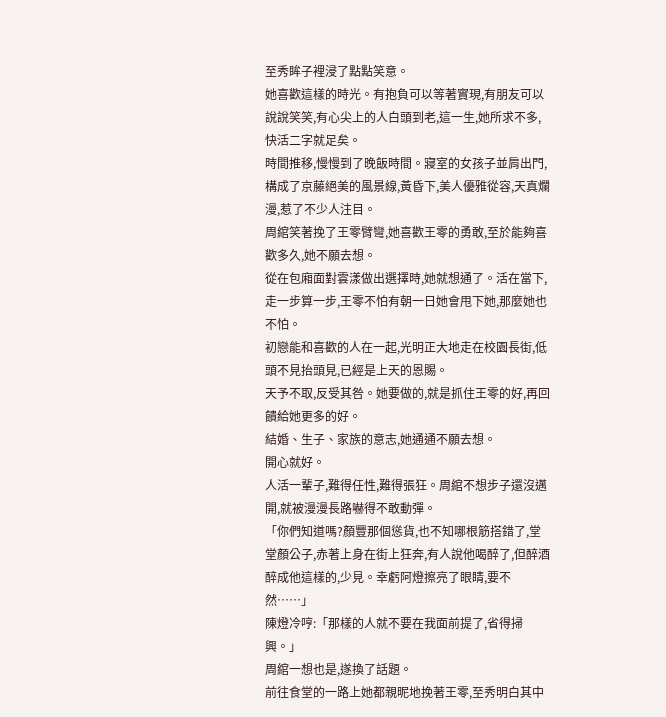至秀眸子裡浸了點點笑意。
她喜歡這樣的時光。有抱負可以等著實現,有朋友可以說說笑笑,有心尖上的人白頭到老,這一生,她所求不多,快活二字就足矣。
時間推移,慢慢到了晚飯時間。寢室的女孩子並肩出門,構成了京藤絕美的風景線,黃昏下,美人優雅從容,天真爛漫,惹了不少人注目。
周綰笑著挽了王零臂彎,她喜歡王零的勇敢,至於能夠喜歡多久,她不願去想。
從在包廂面對雲漾做出選擇時,她就想通了。活在當下,走一步算一步,王零不怕有朝一日她會甩下她,那麼她也不怕。
初戀能和喜歡的人在一起,光明正大地走在校園長街,低頭不見抬頭見,已經是上天的恩賜。
天予不取,反受其咎。她要做的,就是抓住王零的好,再回饋給她更多的好。
結婚、生子、家族的意志,她通通不願去想。
開心就好。
人活一輩子,難得任性,難得張狂。周綰不想步子還沒邁開,就被漫漫長路嚇得不敢動彈。
「你們知道嗎?顏豐那個慫貨,也不知哪根筋搭錯了,堂堂顏公子,赤著上身在街上狂奔,有人說他喝醉了,但醉酒醉成他這樣的,少見。幸虧阿燈擦亮了眼睛,要不然……」
陳燈冷哼:「那樣的人就不要在我面前提了,省得掃興。」
周綰一想也是,遂換了話題。
前往食堂的一路上她都親昵地挽著王零,至秀明白其中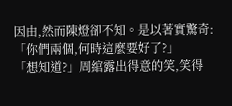因由,然而陳燈卻不知。是以著實驚奇:「你們兩個,何時這麼要好了?」
「想知道?」周綰露出得意的笑,笑得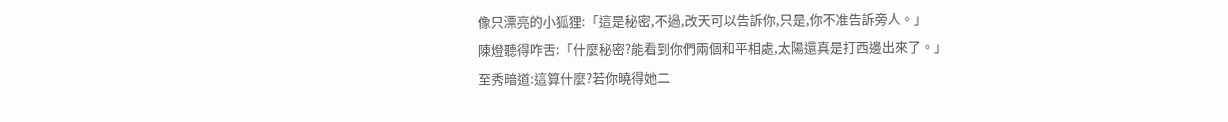像只漂亮的小狐狸:「這是秘密,不過,改天可以告訴你,只是,你不准告訴旁人。」
陳燈聽得咋舌:「什麼秘密?能看到你們兩個和平相處,太陽還真是打西邊出來了。」
至秀暗道:這算什麼?若你曉得她二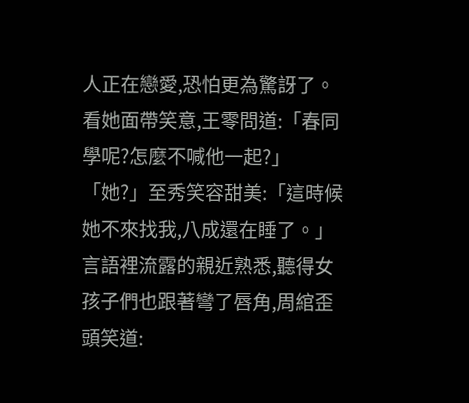人正在戀愛,恐怕更為驚訝了。
看她面帶笑意,王零問道:「春同學呢?怎麼不喊他一起?」
「她?」至秀笑容甜美:「這時候她不來找我,八成還在睡了。」
言語裡流露的親近熟悉,聽得女孩子們也跟著彎了唇角,周綰歪頭笑道: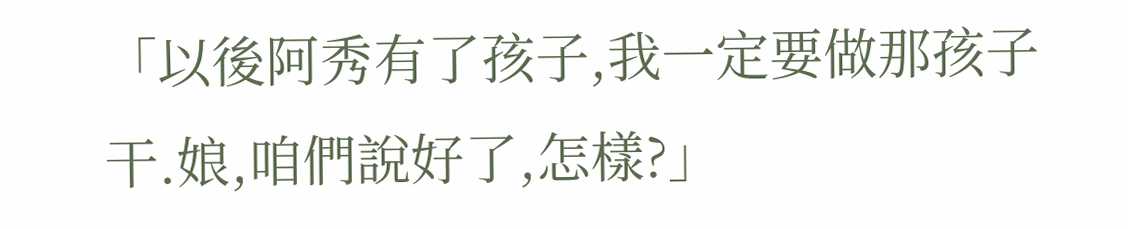「以後阿秀有了孩子,我一定要做那孩子干.娘,咱們說好了,怎樣?」